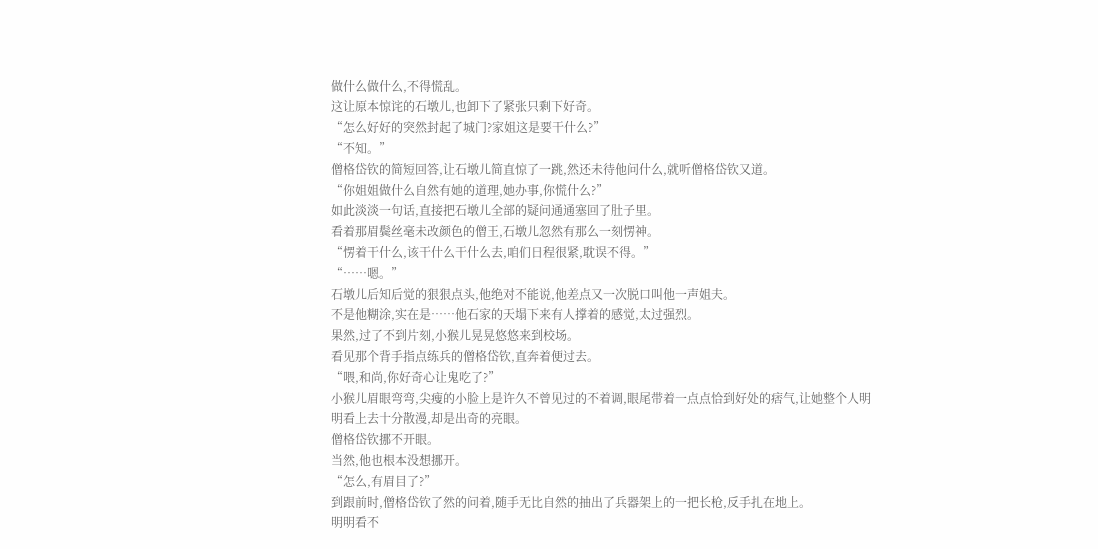做什么做什么,不得慌乱。
这让原本惊诧的石墩儿,也卸下了紧张只剩下好奇。
“怎么好好的突然封起了城门?家姐这是要干什么?”
“不知。”
僧格岱钦的简短回答,让石墩儿简直惊了一跳,然还未待他问什么,就听僧格岱钦又道。
“你姐姐做什么自然有她的道理,她办事,你慌什么?”
如此淡淡一句话,直接把石墩儿全部的疑问通通塞回了肚子里。
看着那眉鬓丝毫未改颜色的僧王,石墩儿忽然有那么一刻愣神。
“愣着干什么,该干什么干什么去,咱们日程很紧,耽误不得。”
“……嗯。”
石墩儿后知后觉的狠狠点头,他绝对不能说,他差点又一次脱口叫他一声姐夫。
不是他糊涂,实在是……他石家的天塌下来有人撑着的感觉,太过强烈。
果然,过了不到片刻,小猴儿晃晃悠悠来到校场。
看见那个背手指点练兵的僧格岱钦,直奔着便过去。
“喂,和尚,你好奇心让鬼吃了?”
小猴儿眉眼弯弯,尖瘦的小脸上是许久不曾见过的不着调,眼尾带着一点点恰到好处的痞气,让她整个人明明看上去十分散漫,却是出奇的亮眼。
僧格岱钦挪不开眼。
当然,他也根本没想挪开。
“怎么,有眉目了?”
到跟前时,僧格岱钦了然的问着,随手无比自然的抽出了兵器架上的一把长枪,反手扎在地上。
明明看不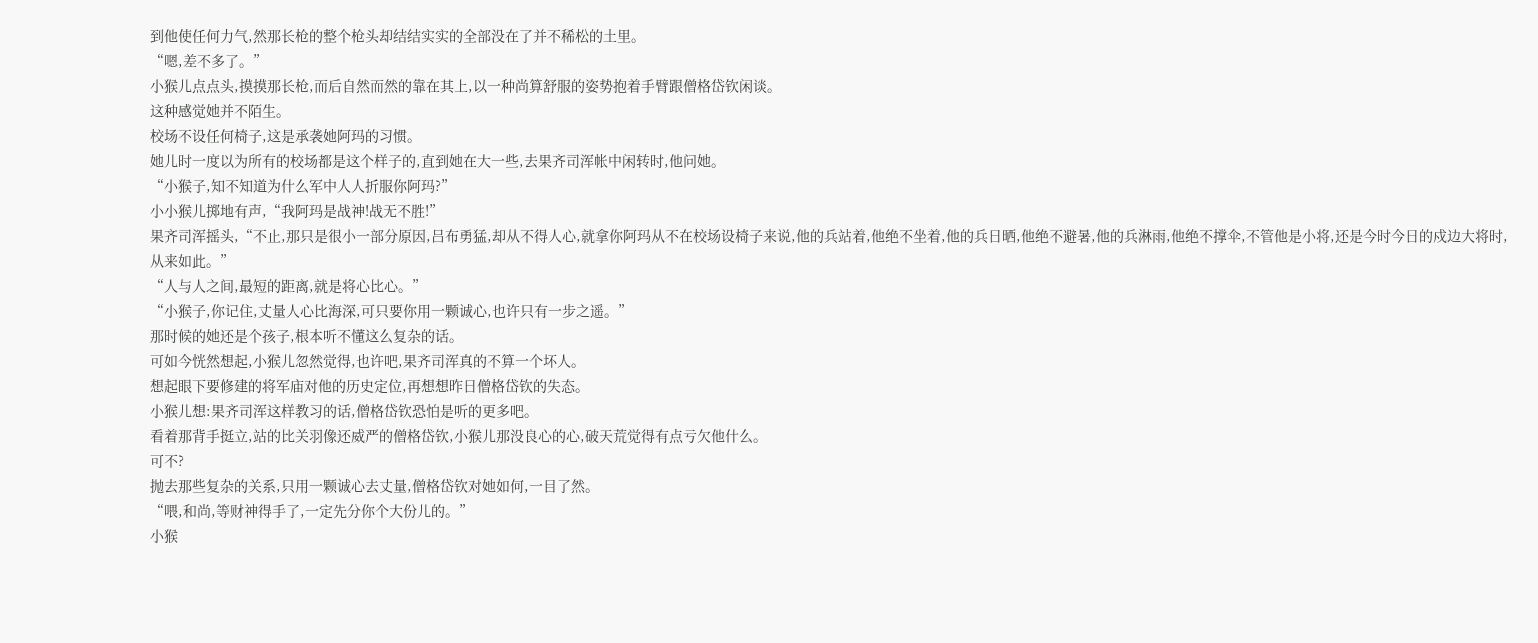到他使任何力气,然那长枪的整个枪头却结结实实的全部没在了并不稀松的土里。
“嗯,差不多了。”
小猴儿点点头,摸摸那长枪,而后自然而然的靠在其上,以一种尚算舒服的姿势抱着手臂跟僧格岱钦闲谈。
这种感觉她并不陌生。
校场不设任何椅子,这是承袭她阿玛的习惯。
她儿时一度以为所有的校场都是这个样子的,直到她在大一些,去果齐司浑帐中闲转时,他问她。
“小猴子,知不知道为什么军中人人折服你阿玛?”
小小猴儿掷地有声,“我阿玛是战神!战无不胜!”
果齐司浑摇头,“不止,那只是很小一部分原因,吕布勇猛,却从不得人心,就拿你阿玛从不在校场设椅子来说,他的兵站着,他绝不坐着,他的兵日晒,他绝不避暑,他的兵淋雨,他绝不撑伞,不管他是小将,还是今时今日的戍边大将时,从来如此。”
“人与人之间,最短的距离,就是将心比心。”
“小猴子,你记住,丈量人心比海深,可只要你用一颗诚心,也许只有一步之遥。”
那时候的她还是个孩子,根本听不懂这么复杂的话。
可如今恍然想起,小猴儿忽然觉得,也许吧,果齐司浑真的不算一个坏人。
想起眼下要修建的将军庙对他的历史定位,再想想昨日僧格岱钦的失态。
小猴儿想:果齐司浑这样教习的话,僧格岱钦恐怕是听的更多吧。
看着那背手挺立,站的比关羽像还威严的僧格岱钦,小猴儿那没良心的心,破天荒觉得有点亏欠他什么。
可不?
抛去那些复杂的关系,只用一颗诚心去丈量,僧格岱钦对她如何,一目了然。
“喂,和尚,等财神得手了,一定先分你个大份儿的。”
小猴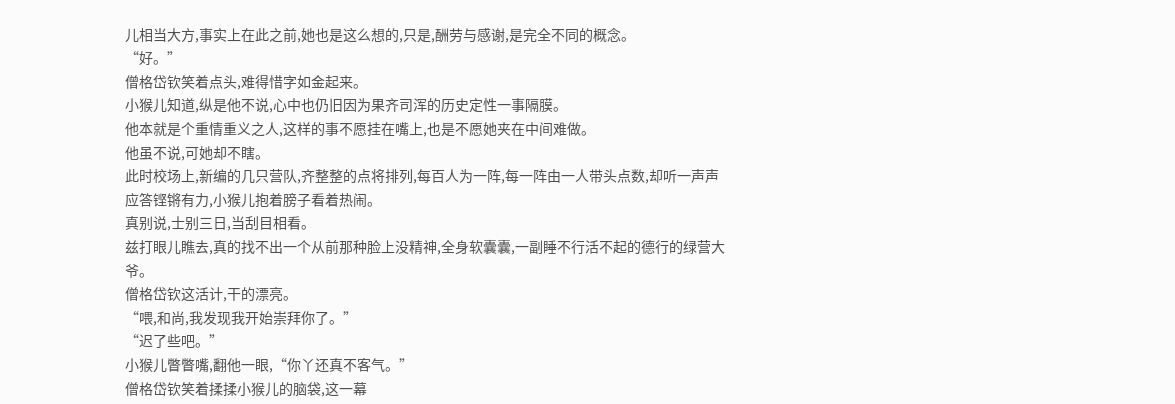儿相当大方,事实上在此之前,她也是这么想的,只是,酬劳与感谢,是完全不同的概念。
“好。”
僧格岱钦笑着点头,难得惜字如金起来。
小猴儿知道,纵是他不说,心中也仍旧因为果齐司浑的历史定性一事隔膜。
他本就是个重情重义之人,这样的事不愿挂在嘴上,也是不愿她夹在中间难做。
他虽不说,可她却不瞎。
此时校场上,新编的几只营队,齐整整的点将排列,每百人为一阵,每一阵由一人带头点数,却听一声声应答铿锵有力,小猴儿抱着膀子看着热闹。
真别说,士别三日,当刮目相看。
兹打眼儿瞧去,真的找不出一个从前那种脸上没精神,全身软囊囊,一副睡不行活不起的德行的绿营大爷。
僧格岱钦这活计,干的漂亮。
“喂,和尚,我发现我开始崇拜你了。”
“迟了些吧。”
小猴儿瞥瞥嘴,翻他一眼,“你丫还真不客气。”
僧格岱钦笑着揉揉小猴儿的脑袋,这一幕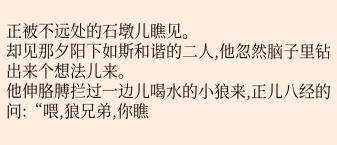正被不远处的石墩儿瞧见。
却见那夕阳下如斯和谐的二人,他忽然脑子里钻出来个想法儿来。
他伸胳膊拦过一边儿喝水的小狼来,正儿八经的问:“喂,狼兄弟,你瞧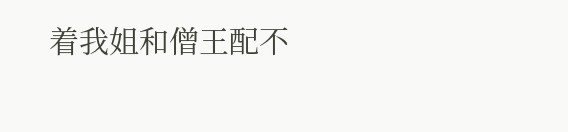着我姐和僧王配不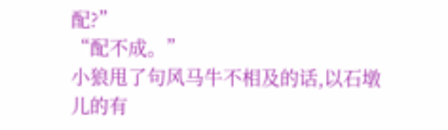配?”
“配不成。”
小狼甩了句风马牛不相及的话,以石墩儿的有